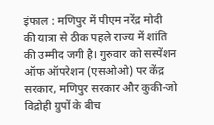इंफाल : मणिपुर में पीएम नरेंद्र मोदी की यात्रा से ठीक पहले राज्य में शांति की उम्मीद जगी है। गुरुवार को सस्पेंशन ऑफ ऑपरेशन (एसओओ) पर केंद्र सरकार, मणिपुर सरकार और कुकी-जो विद्रोही ग्रुपों के बीच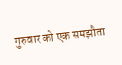गुरुवार को एक समझौता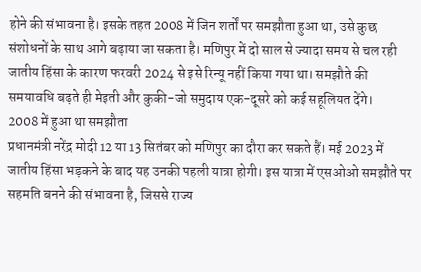होने की संभावना है। इसके तहत 2008 में जिन शर्तों पर समझौता हुआ था, उसे कुछ संशोधनों के साथ आगे बढ़ाया जा सकता है। मणिपुर में दो साल से ज्यादा समय से चल रही जातीय हिंसा के कारण फरवरी 2024 से इसे रिन्यू नहीं किया गया था। समझौते की समयावधि बढ़ते ही मेइती और कुकी-जो समुदाय एक-दूसरे को कई सहूलियत देंगे।
2008 में हुआ था समझौता
प्रधानमंत्री नरेंद्र मोदी 12 या 13 सितंबर को मणिपुर का दौरा कर सकते हैं। मई 2023 में जातीय हिंसा भड़कने के बाद यह उनकी पहली यात्रा होगी। इस यात्रा में एसओओ समझौते पर सहमति बनने की संभावना है, जिससे राज्य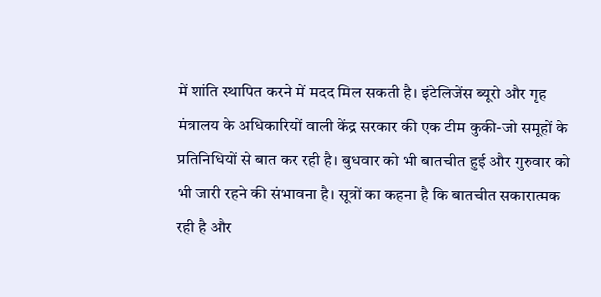में शांति स्थापित करने में मदद मिल सकती है। इंटेलिजेंस ब्यूरो और गृह मंत्रालय के अधिकारियों वाली केंद्र सरकार की एक टीम कुकी-जो समूहों के प्रतिनिधियों से बात कर रही है। बुधवार को भी बातचीत हुई और गुरुवार को भी जारी रहने की संभावना है। सूत्रों का कहना है कि बातचीत सकारात्मक रही है और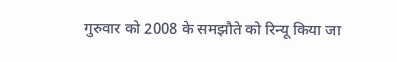गुरुवार को 2008 के समझौते को रिन्यू किया जा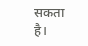सकता है।